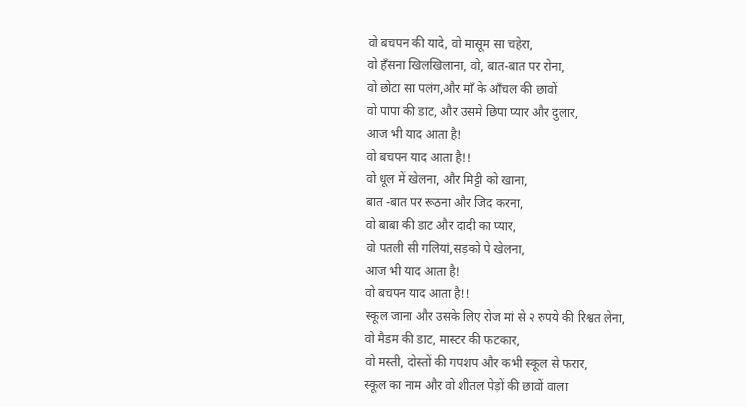वो बचपन की यादे, वो मासूम सा चहेरा,
वो हँसना खिलखिलाना, वो, बात-बात पर रोना,
वो छोटा सा पलंग,और माँ के आँचल की छावों
वो पापा की डाट, और उसमे छिपा प्यार और दुलार,
आज भी याद आता है!
वो बचपन याद आता है!!
वो धूल में खेलना, और मिट्टी को खाना,
बात -बात पर रूठना और जिद करना,
वो बाबा की डाट और दादी का प्यार,
वो पतली सी गलियां,सड़को पे खेलना,
आज भी याद आता है!
वो बचपन याद आता है!!
स्कूल जाना और उसके लिए रोज मां से २ रुपये की रिश्वत लेना,
वो मैडम की डाट, मास्टर की फटकार,
वो मस्ती, दोस्तों की गपशप और कभी स्कूल से फरार,
स्कूल का नाम और वो शीतल पेड़ों की छावों वाला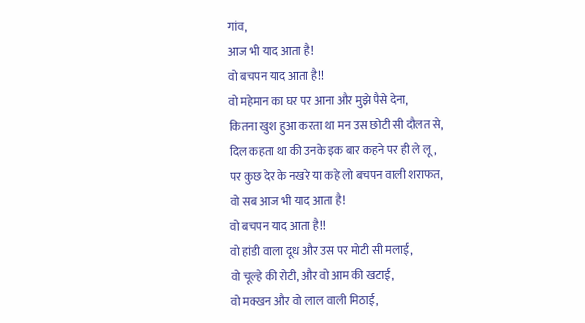गांव,
आज भी याद आता है!
वो बचपन याद आता है!!
वो महेमान का घर पर आना और मुझे पैसे देना,
कितना खुश हुआ करता था मन उस छोटी सी दौलत से,
दिल कहता था की उनके इक बार कहने पर ही ले लू,
पर कुछ देर के नखरे या कहे लो बचपन वाली शराफत,
वो सब आज भी याद आता है!
वो बचपन याद आता है!!
वो हांडी वाला दूध और उस पर मोटी सी मलाई,
वो चूल्हे की रोटी, और वो आम की खटाई,
वो मक्खन और वो लाल वाली मिठाई,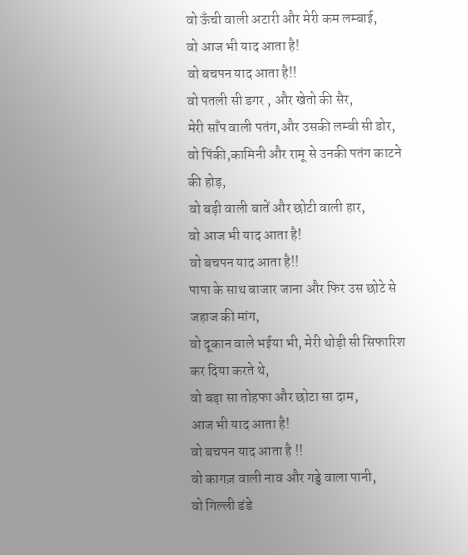वो ऊँची वाली अटारी और मेरी कम लम्बाई,
वो आज भी याद आता है!
वो बचपन याद आता है!!
वो पतली सी डगर , और खेतो की सैर,
मेरी साँप वाली पतंग,और उसकी लम्बी सी डोर,
वो पिंकी,कामिनी और रामू से उनकी पतंग काटने की होड़,
वो बड़ी वाली बातें और छोटी वाली हार,
वो आज भी याद आता है!
वो बचपन याद आता है!!
पापा के साथ बाजार जाना और फिर उस छोटे से जहाज की मांग,
वो दूकान वाले भईया भी, मेरी थोड़ी सी सिफारिश कर दिया करते थे,
वो बड़ा सा तोहफा और छोटा सा दाम,
आज भी याद आता है!
वो बचपन याद आता है !!
वो कागज़ वाली नाव और गड्ढे वाला पानी,
वो गिल्ली डंडे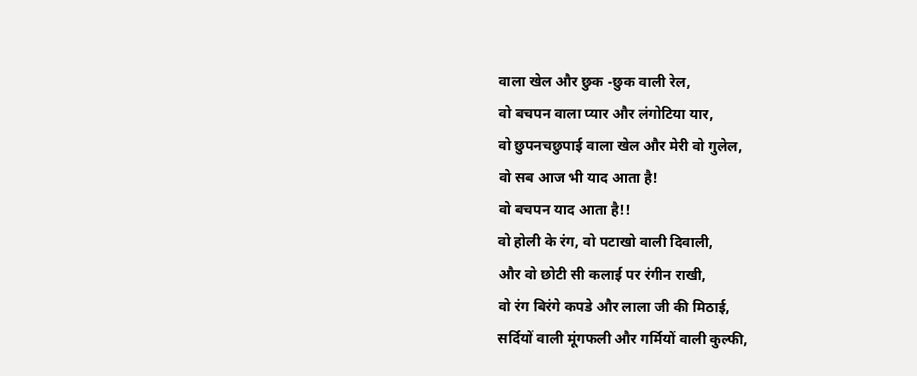वाला खेल और छुक -छुक वाली रेल,
वो बचपन वाला प्यार और लंगोटिया यार,
वो छुपनचछुपाई वाला खेल और मेरी वो गुलेल,
वो सब आज भी याद आता है!
वो बचपन याद आता है!!
वो होली के रंग, वो पटाखो वाली दिवाली,
और वो छोटी सी कलाई पर रंगीन राखी,
वो रंग बिरंगे कपडे और लाला जी की मिठाई,
सर्दियों वाली मूंगफली और गर्मियों वाली कुल्फी,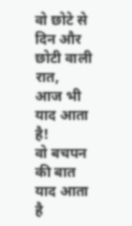वो छोटे से दिन और छोटी वाली रात,
आज भी याद आता है!
वो बचपन की बात याद आता है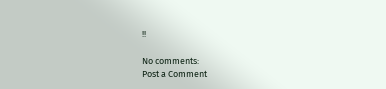!!

No comments:
Post a Comment